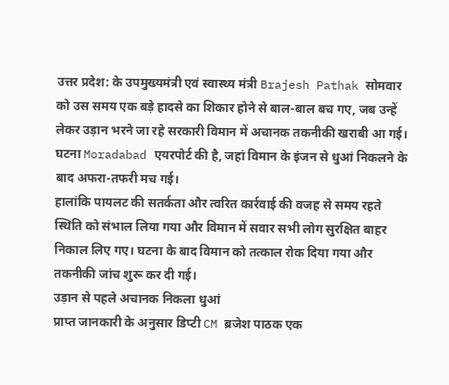उत्तर प्रदेश: के उपमुख्यमंत्री एवं स्वास्थ्य मंत्री Brajesh Pathak सोमवार को उस समय एक बड़े हादसे का शिकार होने से बाल-बाल बच गए, जब उन्हें लेकर उड़ान भरने जा रहे सरकारी विमान में अचानक तकनीकी खराबी आ गई। घटना Moradabad एयरपोर्ट की है, जहां विमान के इंजन से धुआं निकलने के बाद अफरा-तफरी मच गई।
हालांकि पायलट की सतर्कता और त्वरित कार्रवाई की वजह से समय रहते स्थिति को संभाल लिया गया और विमान में सवार सभी लोग सुरक्षित बाहर निकाल लिए गए। घटना के बाद विमान को तत्काल रोक दिया गया और तकनीकी जांच शुरू कर दी गई।
उड़ान से पहले अचानक निकला धुआं
प्राप्त जानकारी के अनुसार डिप्टी CM ब्रजेश पाठक एक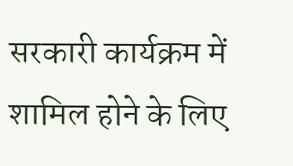सरकारी कार्यक्रम में शामिल होने के लिए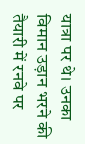यात्रा पर थे। उनका विमान उड़ान भरने की तैयारी में रनवे पर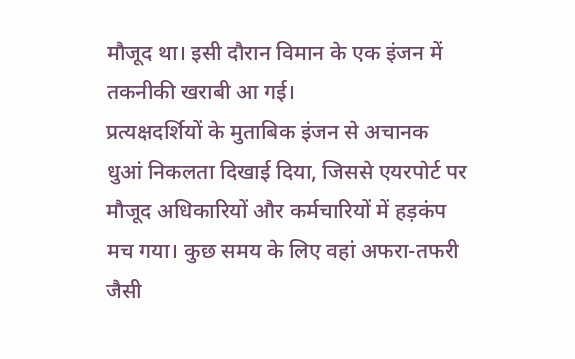मौजूद था। इसी दौरान विमान के एक इंजन में तकनीकी खराबी आ गई।
प्रत्यक्षदर्शियों के मुताबिक इंजन से अचानक धुआं निकलता दिखाई दिया, जिससे एयरपोर्ट पर मौजूद अधिकारियों और कर्मचारियों में हड़कंप मच गया। कुछ समय के लिए वहां अफरा-तफरी जैसी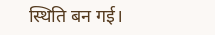स्थिति बन गई।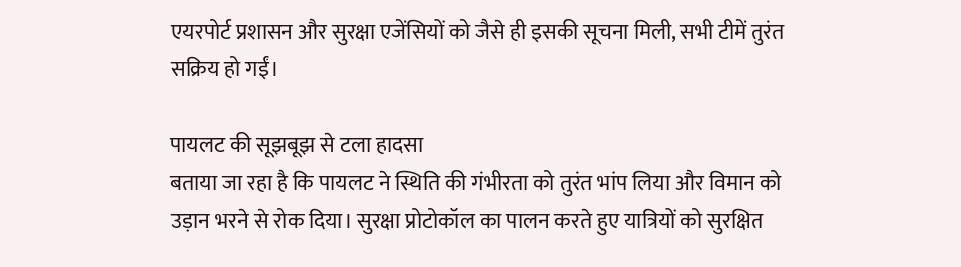एयरपोर्ट प्रशासन और सुरक्षा एजेंसियों को जैसे ही इसकी सूचना मिली, सभी टीमें तुरंत सक्रिय हो गईं।

पायलट की सूझबूझ से टला हादसा
बताया जा रहा है कि पायलट ने स्थिति की गंभीरता को तुरंत भांप लिया और विमान को उड़ान भरने से रोक दिया। सुरक्षा प्रोटोकॉल का पालन करते हुए यात्रियों को सुरक्षित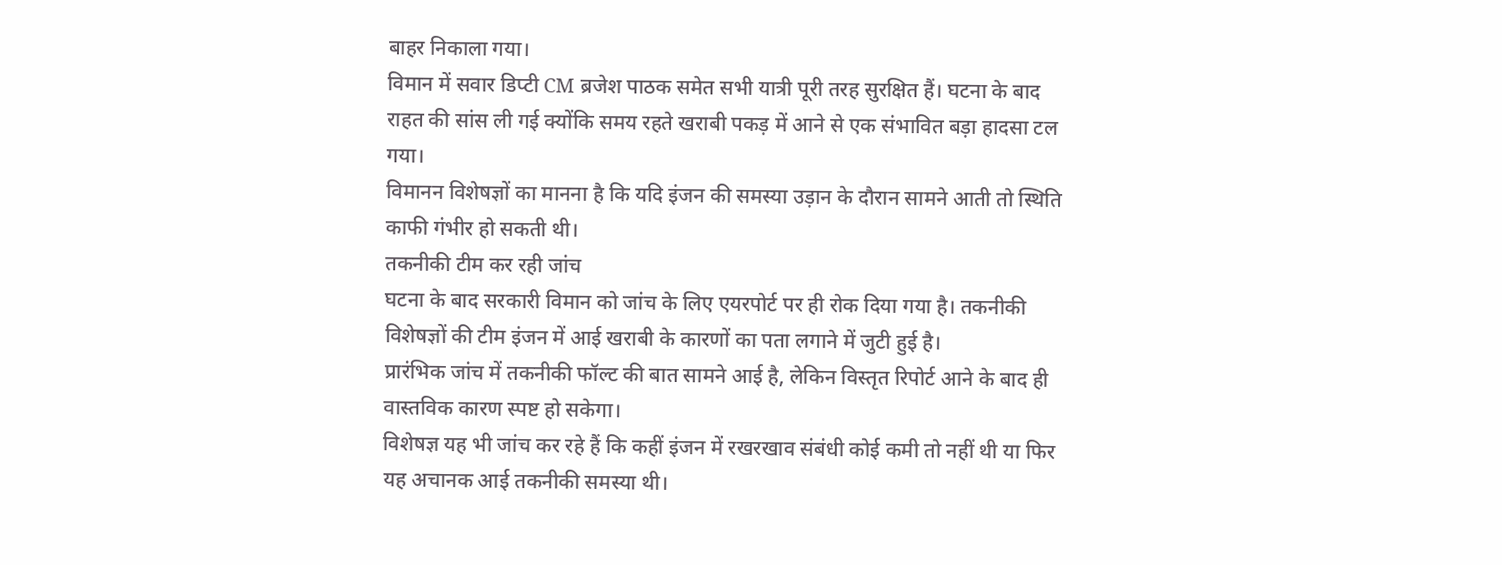बाहर निकाला गया।
विमान में सवार डिप्टी CM ब्रजेश पाठक समेत सभी यात्री पूरी तरह सुरक्षित हैं। घटना के बाद राहत की सांस ली गई क्योंकि समय रहते खराबी पकड़ में आने से एक संभावित बड़ा हादसा टल गया।
विमानन विशेषज्ञों का मानना है कि यदि इंजन की समस्या उड़ान के दौरान सामने आती तो स्थिति काफी गंभीर हो सकती थी।
तकनीकी टीम कर रही जांच
घटना के बाद सरकारी विमान को जांच के लिए एयरपोर्ट पर ही रोक दिया गया है। तकनीकी विशेषज्ञों की टीम इंजन में आई खराबी के कारणों का पता लगाने में जुटी हुई है।
प्रारंभिक जांच में तकनीकी फॉल्ट की बात सामने आई है, लेकिन विस्तृत रिपोर्ट आने के बाद ही वास्तविक कारण स्पष्ट हो सकेगा।
विशेषज्ञ यह भी जांच कर रहे हैं कि कहीं इंजन में रखरखाव संबंधी कोई कमी तो नहीं थी या फिर यह अचानक आई तकनीकी समस्या थी।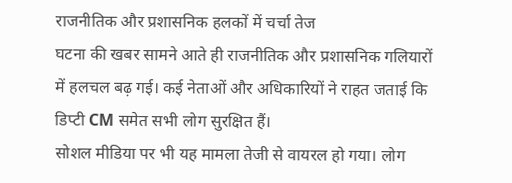राजनीतिक और प्रशासनिक हलकों में चर्चा तेज
घटना की खबर सामने आते ही राजनीतिक और प्रशासनिक गलियारों में हलचल बढ़ गई। कई नेताओं और अधिकारियों ने राहत जताई कि डिप्टी CM समेत सभी लोग सुरक्षित हैं।
सोशल मीडिया पर भी यह मामला तेजी से वायरल हो गया। लोग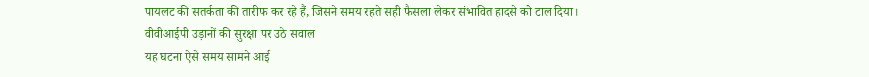पायलट की सतर्कता की तारीफ कर रहे हैं, जिसने समय रहते सही फैसला लेकर संभावित हादसे को टाल दिया।
वीवीआईपी उड़ानों की सुरक्षा पर उठे सवाल
यह घटना ऐसे समय सामने आई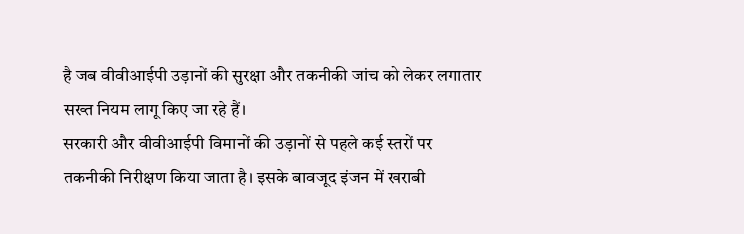है जब वीवीआईपी उड़ानों की सुरक्षा और तकनीकी जांच को लेकर लगातार सख्त नियम लागू किए जा रहे हैं।
सरकारी और वीवीआईपी विमानों की उड़ानों से पहले कई स्तरों पर तकनीकी निरीक्षण किया जाता है। इसके बावजूद इंजन में खराबी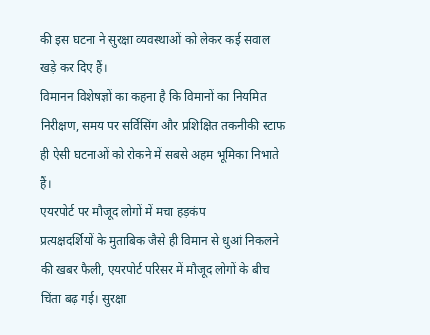की इस घटना ने सुरक्षा व्यवस्थाओं को लेकर कई सवाल खड़े कर दिए हैं।
विमानन विशेषज्ञों का कहना है कि विमानों का नियमित निरीक्षण, समय पर सर्विसिंग और प्रशिक्षित तकनीकी स्टाफ ही ऐसी घटनाओं को रोकने में सबसे अहम भूमिका निभाते हैं।
एयरपोर्ट पर मौजूद लोगों में मचा हड़कंप
प्रत्यक्षदर्शियों के मुताबिक जैसे ही विमान से धुआं निकलने की खबर फैली, एयरपोर्ट परिसर में मौजूद लोगों के बीच चिंता बढ़ गई। सुरक्षा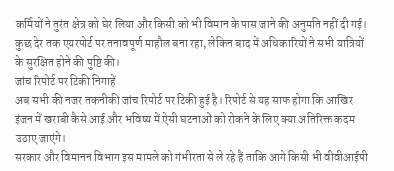कर्मियों ने तुरंत क्षेत्र को घेर लिया और किसी को भी विमान के पास जाने की अनुमति नहीं दी गई।
कुछ देर तक एयरपोर्ट पर तनावपूर्ण माहौल बना रहा, लेकिन बाद में अधिकारियों ने सभी यात्रियों के सुरक्षित होने की पुष्टि की।
जांच रिपोर्ट पर टिकी निगाहें
अब सभी की नजर तकनीकी जांच रिपोर्ट पर टिकी हुई है। रिपोर्ट से यह साफ होगा कि आखिर इंजन में खराबी कैसे आई और भविष्य में ऐसी घटनाओं को रोकने के लिए क्या अतिरिक्त कदम उठाए जाएंगे।
सरकार और विमानन विभाग इस मामले को गंभीरता से ले रहे हैं ताकि आगे किसी भी वीवीआईपी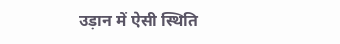उड़ान में ऐसी स्थिति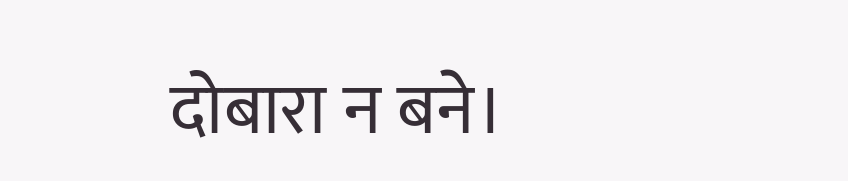दोबारा न बने।